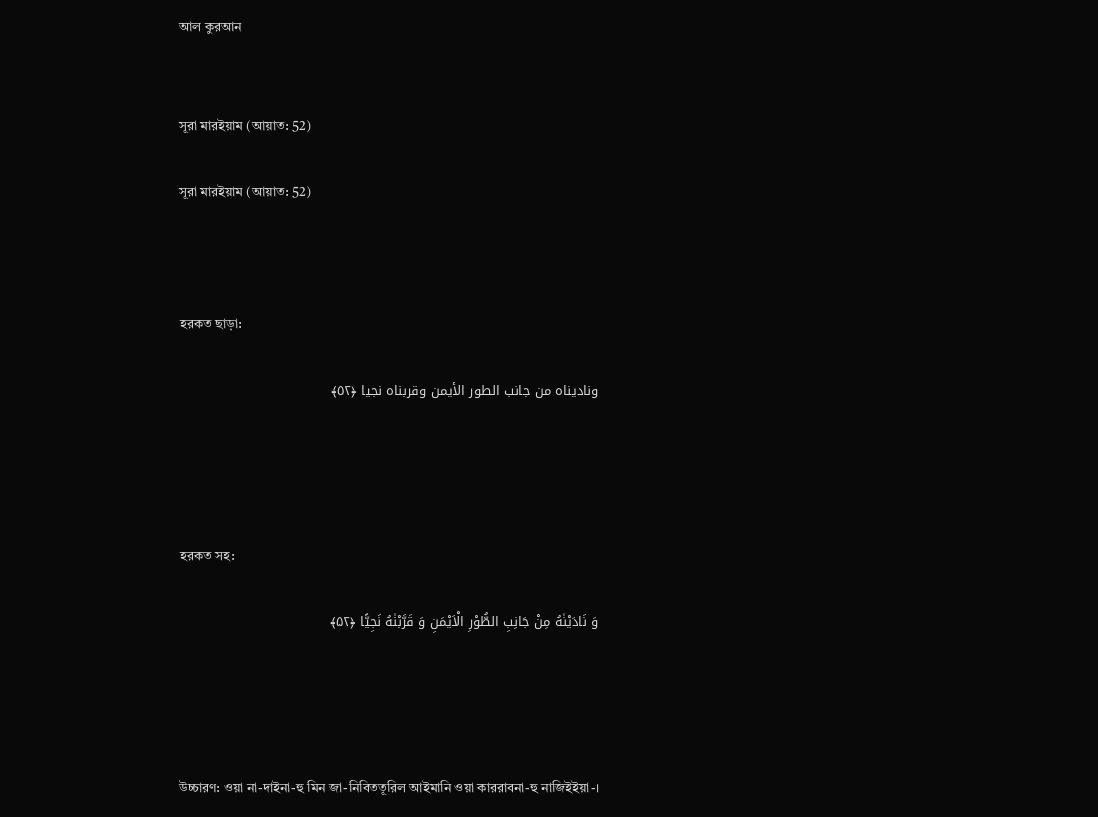আল কুরআন


সূরা মারইয়াম (আয়াত: 52)

সূরা মারইয়াম (আয়াত: 52)



হরকত ছাড়া:

وناديناه من جانب الطور الأيمن وقربناه نجيا ﴿٥٢﴾




হরকত সহ:

وَ نَادَیْنٰهُ مِنْ جَانِبِ الطُّوْرِ الْاَیْمَنِ وَ قَرَّبْنٰهُ نَجِیًّا ﴿۵۲﴾




উচ্চারণ: ওয়া না-দাইনা-হু মিন জা-নিবিততূরিল আইমানি ওয়া কাররাবনা-হু নাজিইইয়া-।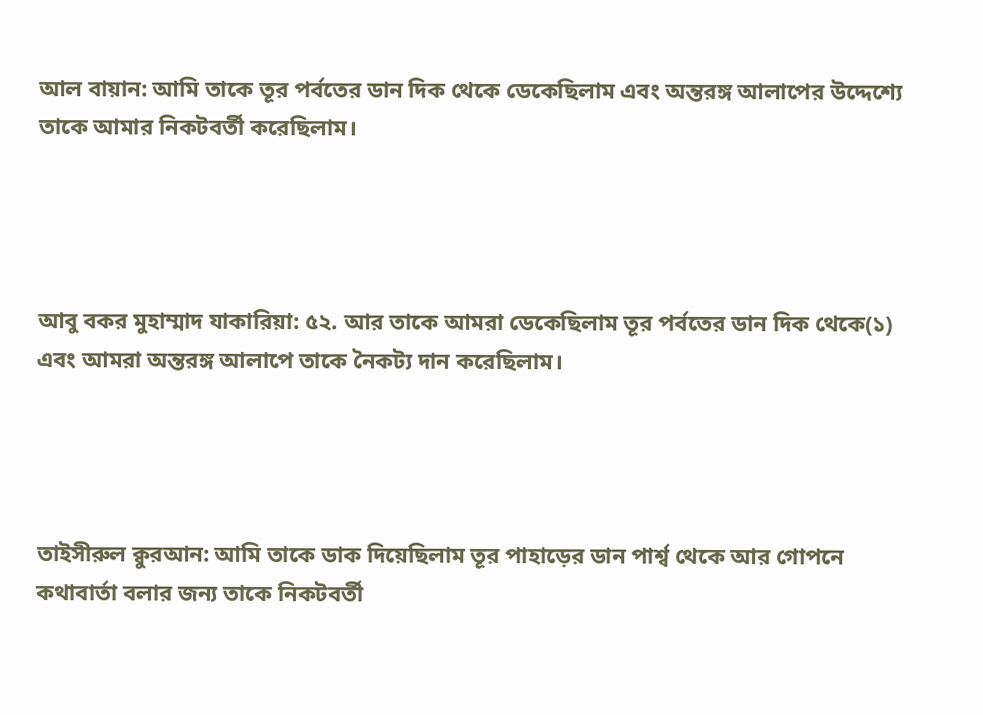আল বায়ান: আমি তাকে তূর পর্বতের ডান দিক থেকে ডেকেছিলাম এবং অন্তরঙ্গ আলাপের উদ্দেশ্যে তাকে আমার নিকটবর্তী করেছিলাম।




আবু বকর মুহাম্মাদ যাকারিয়া: ৫২. আর তাকে আমরা ডেকেছিলাম তূর পর্বতের ডান দিক থেকে(১) এবং আমরা অন্তরঙ্গ আলাপে তাকে নৈকট্য দান করেছিলাম।




তাইসীরুল ক্বুরআন: আমি তাকে ডাক দিয়েছিলাম তূর পাহাড়ের ডান পার্শ্ব থেকে আর গোপনে কথাবার্তা বলার জন্য তাকে নিকটবর্তী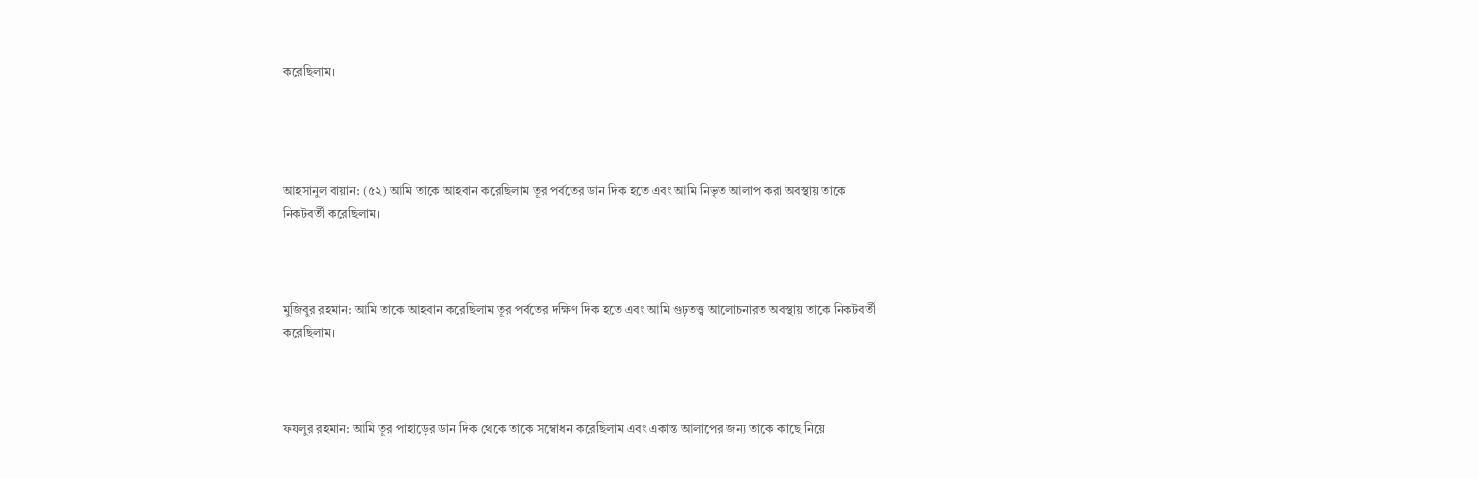করেছিলাম।




আহসানুল বায়ান: (৫২) আমি তাকে আহবান করেছিলাম তূর পর্বতের ডান দিক হতে এবং আমি নিভৃত আলাপ করা অবস্থায় তাকে নিকটবর্তী করেছিলাম।



মুজিবুর রহমান: আমি তাকে আহবান করেছিলাম তূর পর্বতের দক্ষিণ দিক হতে এবং আমি গুঢ়তত্ত্ব আলোচনারত অবস্থায় তাকে নিকটবর্তী করেছিলাম।



ফযলুর রহমান: আমি তূর পাহাড়ের ডান দিক থেকে তাকে সম্বোধন করেছিলাম এবং একান্ত আলাপের জন্য তাকে কাছে নিয়ে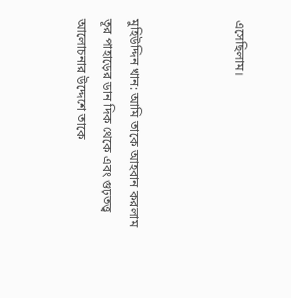এসেছিলাম।



মুহিউদ্দিন খান: আমি তাকে আহবান করলাম তূর পাহাড়ের ডান দিক থেকে এবং গুঢ়তত্ত্ব আলোচনার উদ্দেশে তাকে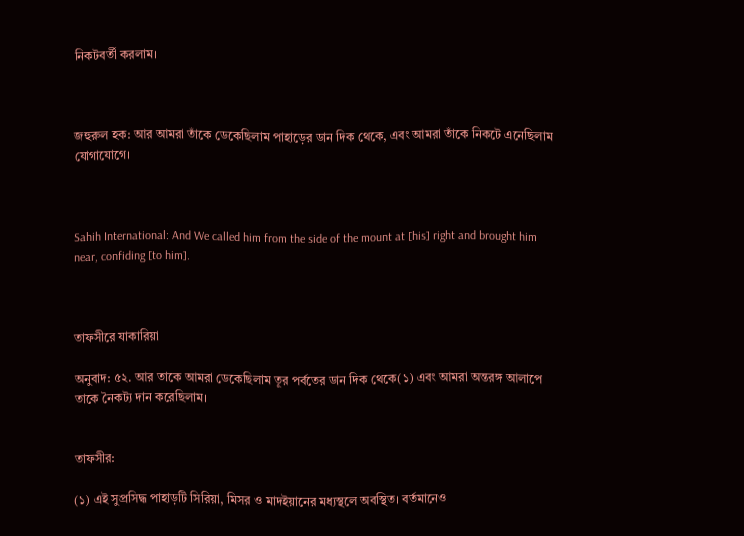নিকটবর্তী করলাম।



জহুরুল হক: আর আমরা তাঁকে ডেকেছিলাম পাহাড়ের ডান দিক থেকে, এবং আমরা তাঁকে নিকটে এনেছিলাম যোগাযোগে।



Sahih International: And We called him from the side of the mount at [his] right and brought him near, confiding [to him].



তাফসীরে যাকারিয়া

অনুবাদ: ৫২. আর তাকে আমরা ডেকেছিলাম তূর পর্বতের ডান দিক থেকে(১) এবং আমরা অন্তরঙ্গ আলাপে তাকে নৈকট্য দান করেছিলাম।


তাফসীর:

(১) এই সুপ্ৰসিদ্ধ পাহাড়টি সিরিয়া, মিসর ও মাদইয়ানের মধ্যস্থলে অবস্থিত। বর্তমানেও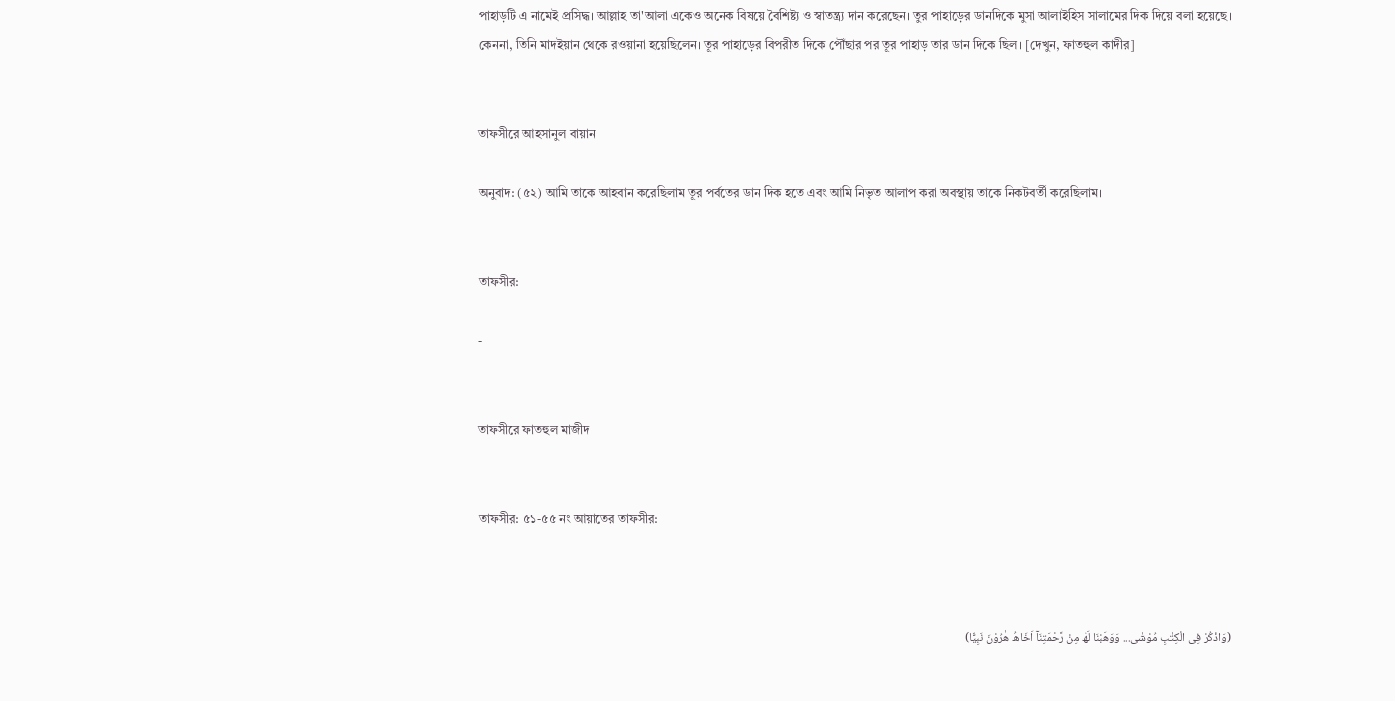পাহাড়টি এ নামেই প্ৰসিদ্ধ। আল্লাহ তা'আলা একেও অনেক বিষয়ে বৈশিষ্ট্য ও স্বাতন্ত্র্য দান করেছেন। তুর পাহাড়ের ডানদিকে মুসা আলাইহিস সালামের দিক দিয়ে বলা হয়েছে। কেননা, তিনি মাদইয়ান থেকে রওয়ানা হয়েছিলেন। তূর পাহাড়ের বিপরীত দিকে পৌঁছার পর তূর পাহাড় তার ডান দিকে ছিল। [দেখুন, ফাতহুল কাদীর]


তাফসীরে আহসানুল বায়ান

অনুবাদ: (৫২) আমি তাকে আহবান করেছিলাম তূর পর্বতের ডান দিক হতে এবং আমি নিভৃত আলাপ করা অবস্থায় তাকে নিকটবর্তী করেছিলাম।


তাফসীর:

-


তাফসীরে ফাতহুল মাজীদ


তাফসীর: ৫১-৫৫ নং আয়াতের তাফসীর:



(وَاذْکُرْ فِی الْکِتٰبِ مُوْسٰٓی... وَوَھَبْنَا لَھ۫ مِنْ رَّحْمَتِنَآ اَخَاھُ ھٰرُوْنَ نَبِیًّا)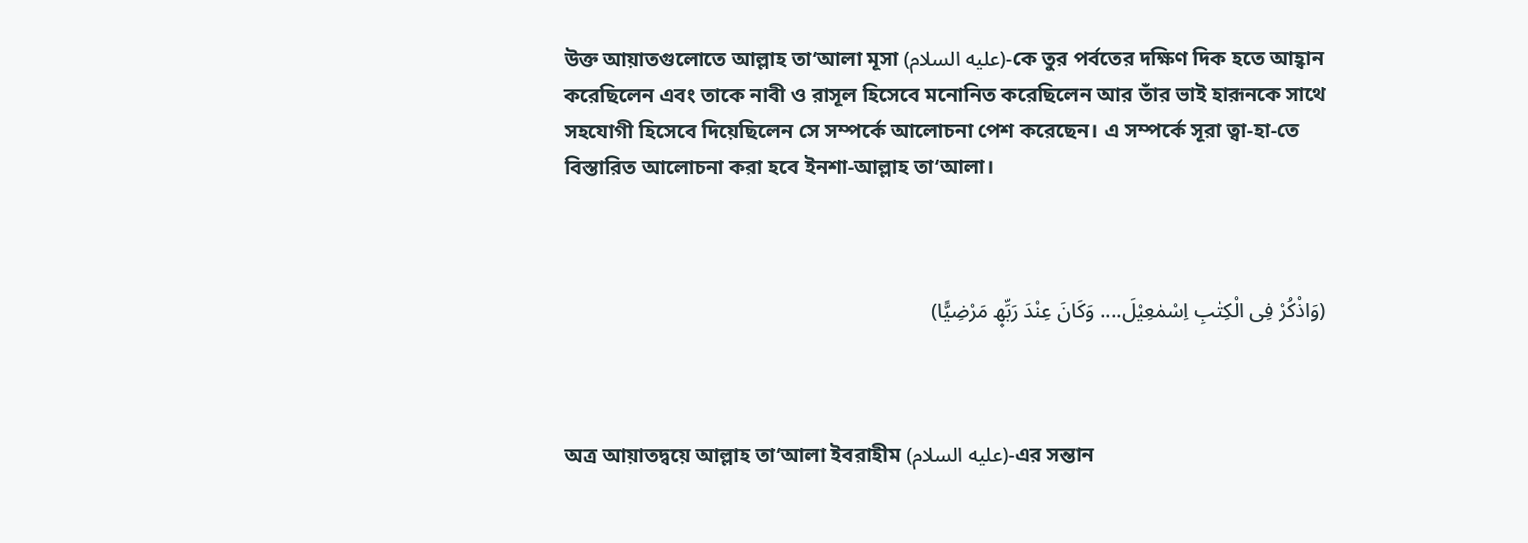উক্ত আয়াতগুলোতে আল্লাহ তা‘আলা মূসা (عليه السلام)-কে তুর পর্বতের দক্ষিণ দিক হতে আহ্বান করেছিলেন এবং তাকে নাবী ও রাসূল হিসেবে মনোনিত করেছিলেন আর তাঁর ভাই হারূনকে সাথে সহযোগী হিসেবে দিয়েছিলেন সে সম্পর্কে আলোচনা পেশ করেছেন। এ সম্পর্কে সূরা ত্বা-হা-তে বিস্তারিত আলোচনা করা হবে ইনশা-আল্লাহ তা‘আলা।



(وَاذْکُرْ فِی الْکِتٰبِ اِسْمٰعِیْلَ.... وَکَانَ عِنْدَ رَبِّھ۪ مَرْضِیًّا)



অত্র আয়াতদ্বয়ে আল্লাহ তা‘আলা ইবরাহীম (عليه السلام)-এর সন্তান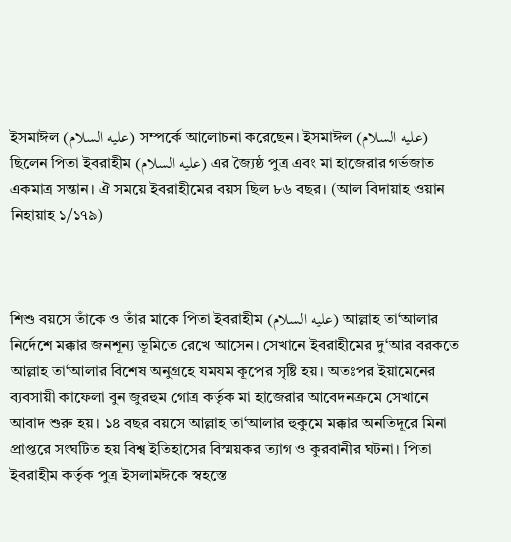ইসমাঈল (عليه السلام) সম্পর্কে আলোচনা করেছেন। ইসমাঈল (عليه السلام) ছিলেন পিতা ইবরাহীম (عليه السلام) এর জ্যৈষ্ঠ পুত্র এবং মা হাজেরার গর্ভজাত একমাত্র সন্তান। ঐ সময়ে ইবরাহীমের বয়স ছিল ৮৬ বছর। (আল বিদায়াহ ওয়ান নিহায়াহ ১/১৭৯)



শিশু বয়সে তাঁকে ও তাঁর মাকে পিতা ইবরাহীম (عليه السلام) আল্লাহ তা‘আলার নির্দেশে মক্কার জনশূন্য ভূমিতে রেখে আসেন। সেখানে ইবরাহীমের দু‘আর বরকতে আল্লাহ তা‘আলার বিশেষ অনুগ্রহে যমযম কূপের সৃষ্টি হয়। অতঃপর ইয়ামেনের ব্যবসায়ী কাফেলা বুন জুরহুম গোত্র কর্তৃক মা হাজেরার আবেদনক্রমে সেখানে আবাদ শুরু হয়। ১৪ বছর বয়সে আল্লাহ তা‘আলার হুকুমে মক্কার অনতিদূরে মিনা প্রাপ্তরে সংঘটিত হয় বিশ্ব ইতিহাসের বিস্ময়কর ত্যাগ ও কুরবানীর ঘটনা। পিতা ইবরাহীম কর্তৃক পুত্র ইসলামঈকে স্বহস্তে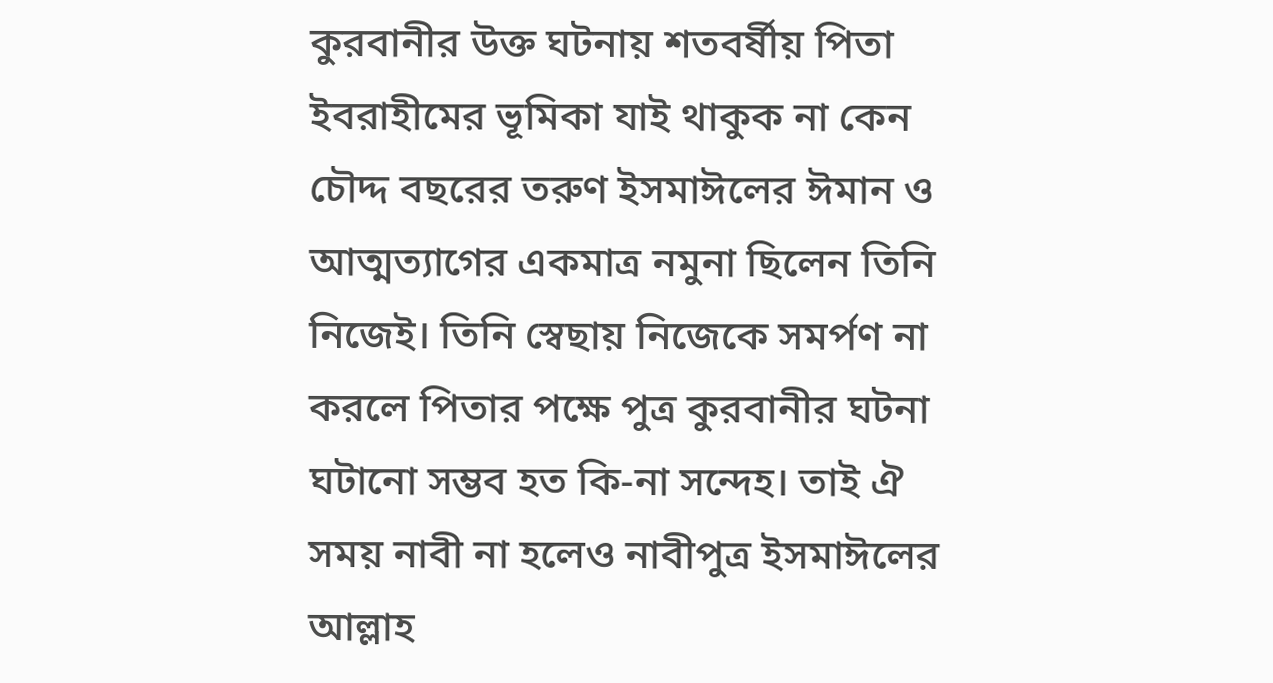কুরবানীর উক্ত ঘটনায় শতবর্ষীয় পিতা ইবরাহীমের ভূমিকা যাই থাকুক না কেন চৌদ্দ বছরের তরুণ ইসমাঈলের ঈমান ও আত্মত্যাগের একমাত্র নমুনা ছিলেন তিনি নিজেই। তিনি স্বেছায় নিজেকে সমর্পণ না করলে পিতার পক্ষে পুত্র কুরবানীর ঘটনা ঘটানো সম্ভব হত কি-না সন্দেহ। তাই ঐ সময় নাবী না হলেও নাবীপুত্র ইসমাঈলের আল্লাহ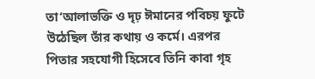তা‘আলাভক্তি ও দৃঢ় ঈমানের পবিচয় ফুটে উঠেছিল তাঁর কথায় ও কর্মে। এরপর পিতার সহযোগী হিসেবে তিনি কাবা গৃহ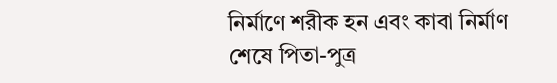নির্মাণে শরীক হন এবং কাবা নির্মাণ শেষে পিতা-পুত্র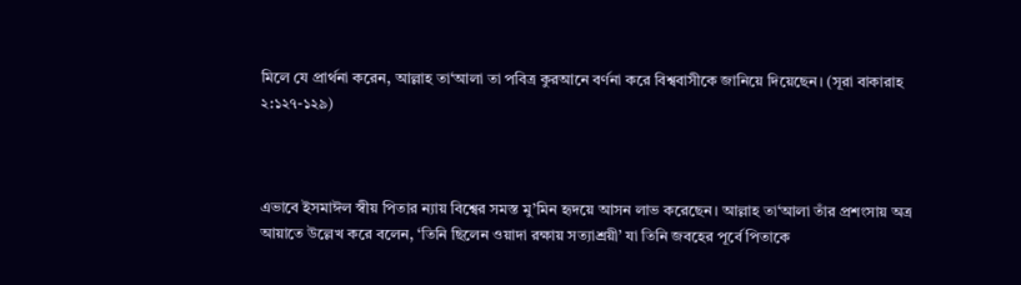মিলে যে প্রার্থনা করেন, আল্লাহ তা‘আলা তা পবিত্র কুরআনে বর্ণনা করে বিশ্ববাসীকে জানিয়ে দিয়েছেন। (সূরা বাকারাহ ২:১২৭-১২৯)



এভাবে ইসমাঈল স্বীয় পিতার ন্যায় বিশ্বের সমস্ত মু’মিন হৃদয়ে আসন লাভ করেছেন। আল্লাহ তা‘আলা তাঁর প্রশংসায় অত্র আয়াতে উল্লেখ করে বলেন, ‘তিনি ছিলেন ওয়াদা রক্ষায় সত্যাশ্রয়ী’ যা তিনি জবহের পূর্বে পিতাকে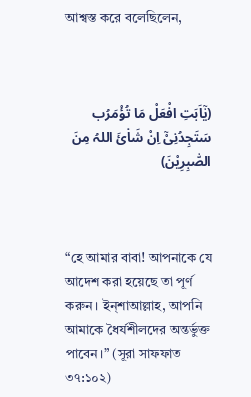আশ্বস্ত করে বলেছিলেন,



(یٰٓاَبَتِ افْعَلْ مَا تُؤْمَرُب سَتَجِدُنِیْٓ اِنْ شَا۬ئَ اللہُ مِنَ الصّٰبِرِیْنَ)



“হে আমার বাবা! আপনাকে যে আদেশ করা হয়েছে তা পূর্ণ করুন। ইন্শাআল্লাহ, আপনি আমাকে ধৈর্যশীলদের অন্তর্ভুক্ত পাবেন।” (সূরা সাফফাত ৩৭:১০২)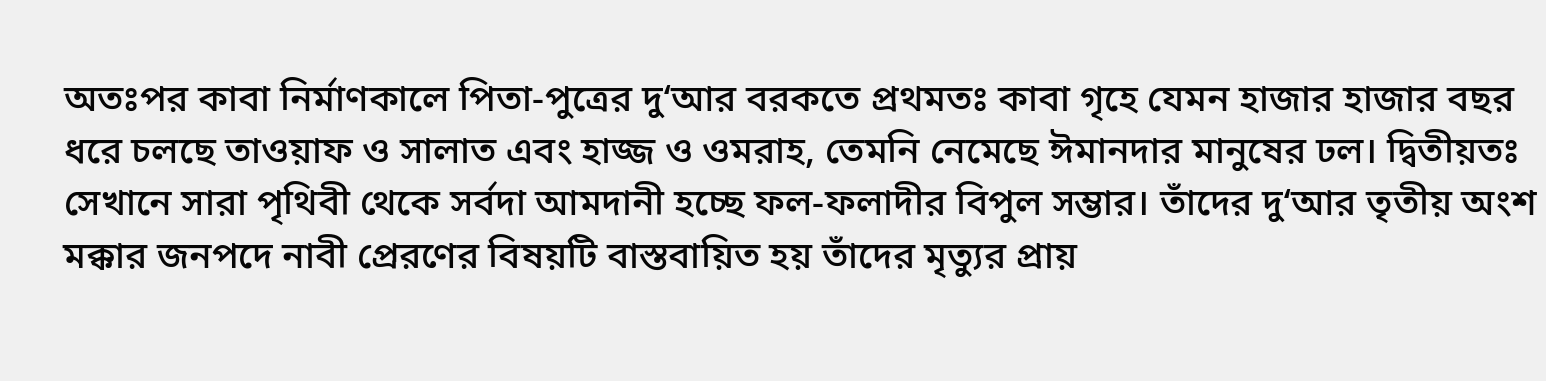অতঃপর কাবা নির্মাণকালে পিতা-পুত্রের দু‘আর বরকতে প্রথমতঃ কাবা গৃহে যেমন হাজার হাজার বছর ধরে চলছে তাওয়াফ ও সালাত এবং হাজ্জ ও ওমরাহ, তেমনি নেমেছে ঈমানদার মানুষের ঢল। দ্বিতীয়তঃ সেখানে সারা পৃথিবী থেকে সর্বদা আমদানী হচ্ছে ফল-ফলাদীর বিপুল সম্ভার। তাঁদের দু‘আর তৃতীয় অংশ মক্কার জনপদে নাবী প্রেরণের বিষয়টি বাস্তবায়িত হয় তাঁদের মৃত্যুর প্রায়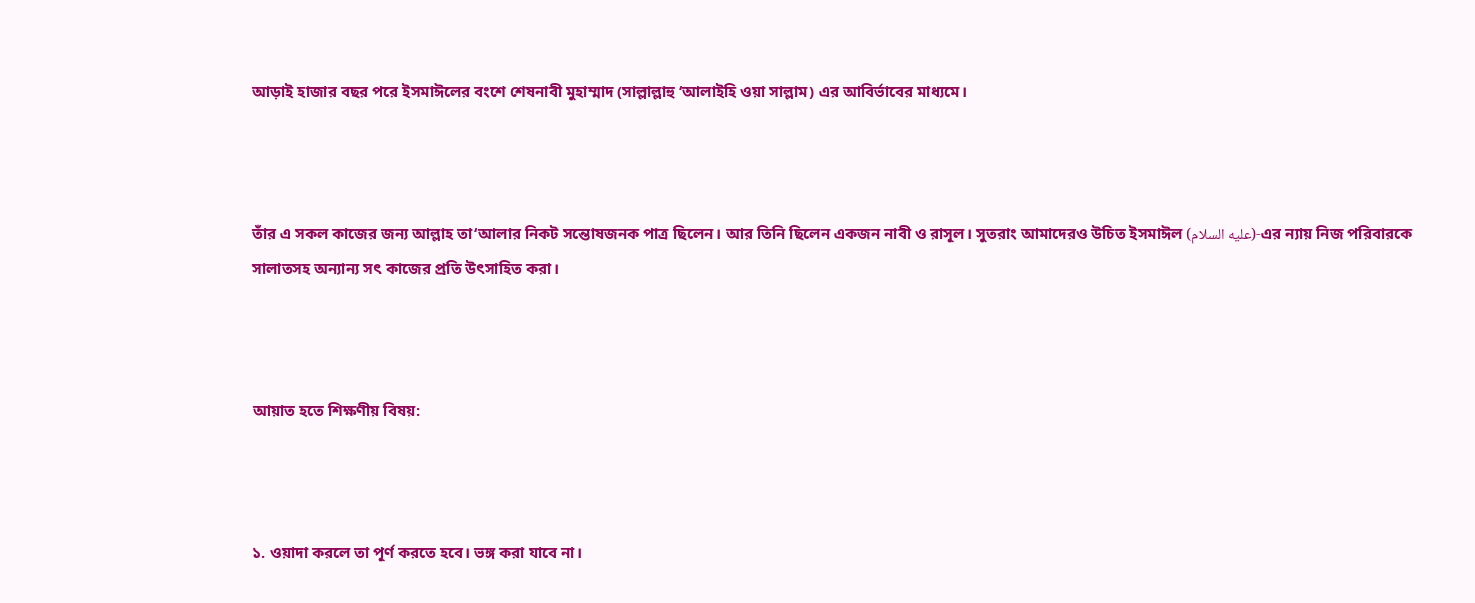আড়াই হাজার বছর পরে ইসমাঈলের বংশে শেষনাবী মুহাম্মাদ (সাল্লাল্লাহু ‘আলাইহি ওয়া সাল্লাম) এর আবির্ভাবের মাধ্যমে।



তাঁর এ সকল কাজের জন্য আল্লাহ তা‘আলার নিকট সন্তোষজনক পাত্র ছিলেন। আর তিনি ছিলেন একজন নাবী ও রাসূল। সুতরাং আমাদেরও উচিত ইসমাঈল (عليه السلام)-এর ন্যায় নিজ পরিবারকে সালাতসহ অন্যান্য সৎ কাজের প্রতি উৎসাহিত করা।



আয়াত হতে শিক্ষণীয় বিষয়:



১. ওয়াদা করলে তা পূর্ণ করতে হবে। ভঙ্গ করা যাবে না।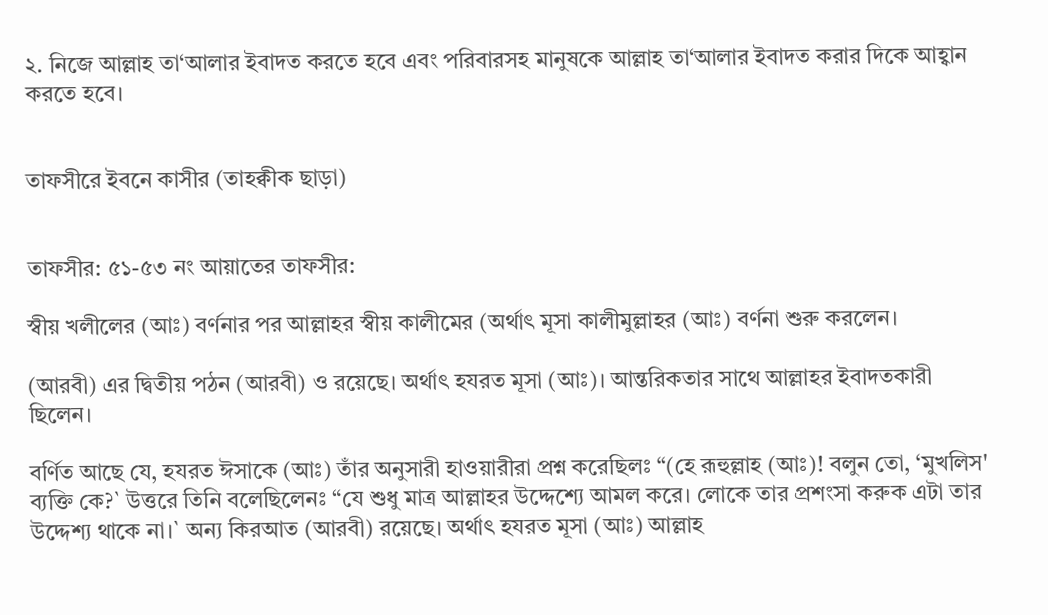২. নিজে আল্লাহ তা‘আলার ইবাদত করতে হবে এবং পরিবারসহ মানুষকে আল্লাহ তা‘আলার ইবাদত করার দিকে আহ্বান করতে হবে।


তাফসীরে ইবনে কাসীর (তাহক্বীক ছাড়া)


তাফসীর: ৫১-৫৩ নং আয়াতের তাফসীর:

স্বীয় খলীলের (আঃ) বর্ণনার পর আল্লাহর স্বীয় কালীমের (অর্থাৎ মূসা কালীমুল্লাহর (আঃ) বর্ণনা শুরু করলেন।

(আরবী) এর দ্বিতীয় পঠন (আরবী) ও রয়েছে। অর্থাৎ হযরত মূসা (আঃ)। আন্তরিকতার সাথে আল্লাহর ইবাদতকারী ছিলেন।

বর্ণিত আছে যে, হযরত ঈসাকে (আঃ) তাঁর অনুসারী হাওয়ারীরা প্রশ্ন করেছিলঃ “(হে রূহুল্লাহ (আঃ)! বলুন তো, ‘মুখলিস' ব্যক্তি কে?` উত্তরে তিনি বলেছিলেনঃ “যে শুধু মাত্র আল্লাহর উদ্দেশ্যে আমল করে। লোকে তার প্রশংসা করুক এটা তার উদ্দেশ্য থাকে না।` অন্য কিরআত (আরবী) রয়েছে। অর্থাৎ হযরত মূসা (আঃ) আল্লাহ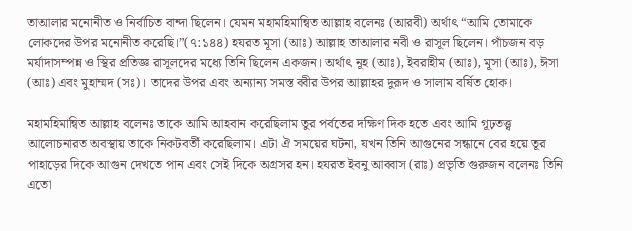তাআলার মনোনীত ও নির্বাচিত বান্দা ছিলেন। যেমন মহামহিমান্বিত আল্লাহ বলেনঃ (আরবী) অর্থাৎ “আমি তোমাকে লোকদের উপর মনোনীত করেছি।”(৭:১৪৪) হযরত মূসা (আঃ) আল্লাহ তাআলার নবী ও রাসূল ছিলেন। পাঁচজন বড় মর্যাদাসম্পন্ন ও স্থির প্রতিজ্ঞ রাসূলদের মধ্যে তিনি ছিলেন একজন। অর্থাৎ নূহ (আঃ), ইবরাহীম (আঃ), মূসা (আঃ), ঈসা (আঃ) এবং মুহাম্মদ (সঃ)। তাদের উপর এবং অন্যান্য সমস্ত ব্বীর উপর আল্লাহর দুরূদ ও সালাম বর্ষিত হোক।

মহামহিমান্বিত আল্লাহ বলেনঃ তাকে আমি আহবান করেছিলাম তুর পর্বতের দক্ষিণ দিক হতে এবং আমি গূঢ়তত্ত্ব আলোচনারত অবস্থায় তাকে নিকটবর্তী করেছিলাম। এটা ঐ সময়ের ঘটনা, যখন তিনি আগুনের সন্ধানে বের হয়ে তূর পাহাড়ের দিকে আগুন দেখতে পান এবং সেই দিকে অগ্রসর হন। হযরত ইবনু আব্বাস (রাঃ) প্রভৃতি গুরুজন বলেনঃ তিনি এতো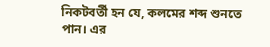নিকটবর্তী হন যে, কলমের শব্দ শুনতে পান। এর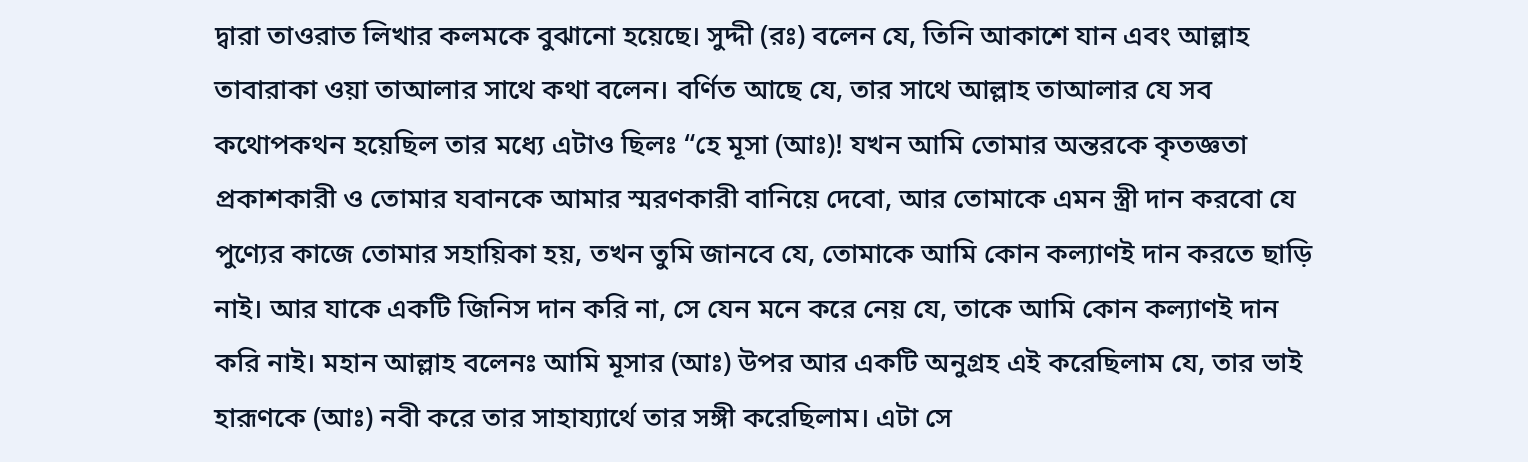দ্বারা তাওরাত লিখার কলমকে বুঝানো হয়েছে। সুদ্দী (রঃ) বলেন যে, তিনি আকাশে যান এবং আল্লাহ তাবারাকা ওয়া তাআলার সাথে কথা বলেন। বর্ণিত আছে যে, তার সাথে আল্লাহ তাআলার যে সব কথোপকথন হয়েছিল তার মধ্যে এটাও ছিলঃ “হে মূসা (আঃ)! যখন আমি তোমার অন্তরকে কৃতজ্ঞতা প্রকাশকারী ও তোমার যবানকে আমার স্মরণকারী বানিয়ে দেবো, আর তোমাকে এমন স্ত্রী দান করবো যে পুণ্যের কাজে তোমার সহায়িকা হয়, তখন তুমি জানবে যে, তোমাকে আমি কোন কল্যাণই দান করতে ছাড়ি নাই। আর যাকে একটি জিনিস দান করি না, সে যেন মনে করে নেয় যে, তাকে আমি কোন কল্যাণই দান করি নাই। মহান আল্লাহ বলেনঃ আমি মূসার (আঃ) উপর আর একটি অনুগ্রহ এই করেছিলাম যে, তার ভাই হারূণকে (আঃ) নবী করে তার সাহায্যার্থে তার সঙ্গী করেছিলাম। এটা সে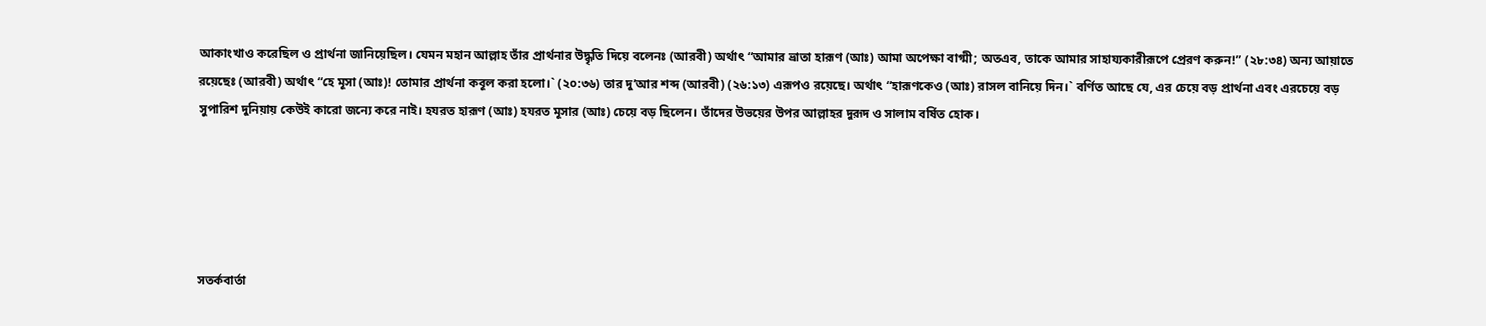আকাংখাও করেছিল ও প্রার্থনা জানিয়েছিল। যেমন মহান আল্লাহ তাঁর প্রার্থনার উদ্ধৃতি দিয়ে বলেনঃ (আরবী) অর্থাৎ “আমার ভ্রাতা হারূণ (আঃ) আমা অপেক্ষা বাগ্মী; অতএব, তাকে আমার সাহায্যকারীরূপে প্রেরণ করুন!” (২৮:৩৪) অন্য আয়াতে রয়েছেঃ (আরবী) অর্থাৎ “হে মূসা (আঃ)! তোমার প্রার্থনা কবূল করা হলো।` (২০:৩৬) তার দু’আর শব্দ (আরবী) (২৬:১৩) এরূপও রয়েছে। অর্থাৎ “হারূণকেও (আঃ) রাসল বানিয়ে দিন।` বর্ণিত আছে যে, এর চেয়ে বড় প্রার্থনা এবং এরচেয়ে বড় সুপারিশ দুনিয়ায় কেউই কারো জন্যে করে নাই। হযরত হারূণ (আঃ) হযরত মূসার (আঃ) চেয়ে বড় ছিলেন। তাঁদের উভয়ের উপর আল্লাহর দুরূদ ও সালাম বর্ষিত হোক।





সতর্কবার্তা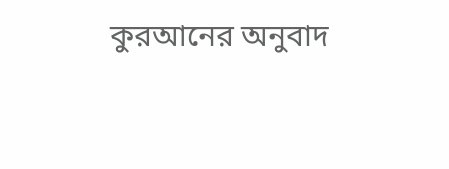কুরআনের অনুবাদ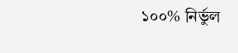১০০% নির্ভুল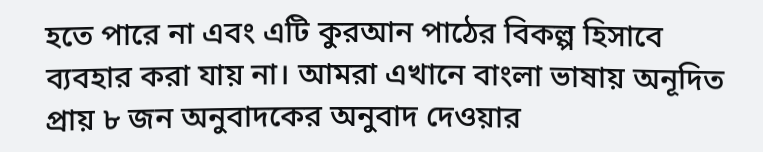হতে পারে না এবং এটি কুরআন পাঠের বিকল্প হিসাবে ব্যবহার করা যায় না। আমরা এখানে বাংলা ভাষায় অনূদিত প্রায় ৮ জন অনুবাদকের অনুবাদ দেওয়ার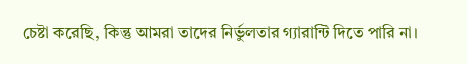চেষ্টা করেছি, কিন্তু আমরা তাদের নির্ভুলতার গ্যারান্টি দিতে পারি না।